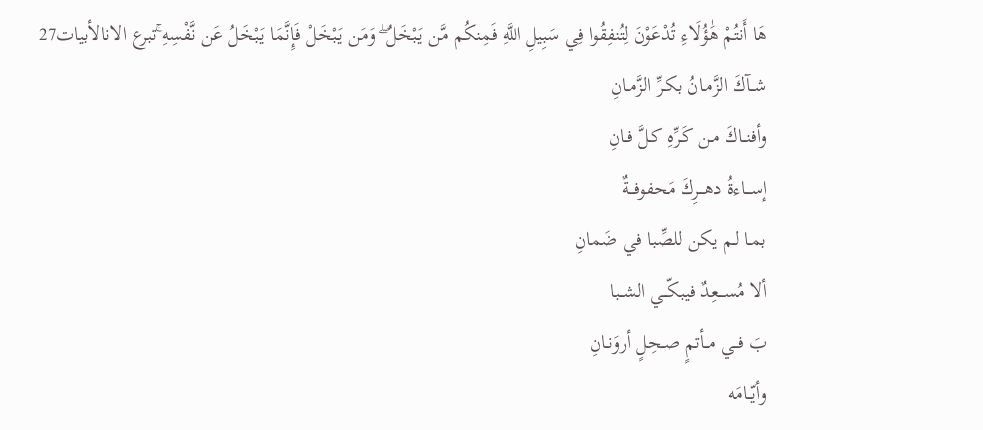هَا أَنتُمْ هَٰؤُلَاءِ تُدْعَوْنَ لِتُنفِقُوا فِي سَبِيلِ اللَّهِ فَمِنكُم مَّن يَبْخَلُ ۖ وَمَن يَبْخَلْ فَإِنَّمَا يَبْخَلُ عَن نَّفْسِهِ ۚتبرع الانالأبيات27
شــآكَ الزَّمـانُ بكـرِّ الزَّمـانِ
وأفنــاكَ مـن كَـرِّهِ كـلَّ فـانِ
إســـاءةُ دهـــرِكَ مَحفوفـــةٌ
بمـا لـم يكن للصِّبا في ضَمانِ
ألا مُســـعِدٌ فيبكّــي الشــبا
بَ فــي مــأتمٍ صـحِلٍ أروَنـانِ
وأيّــامَه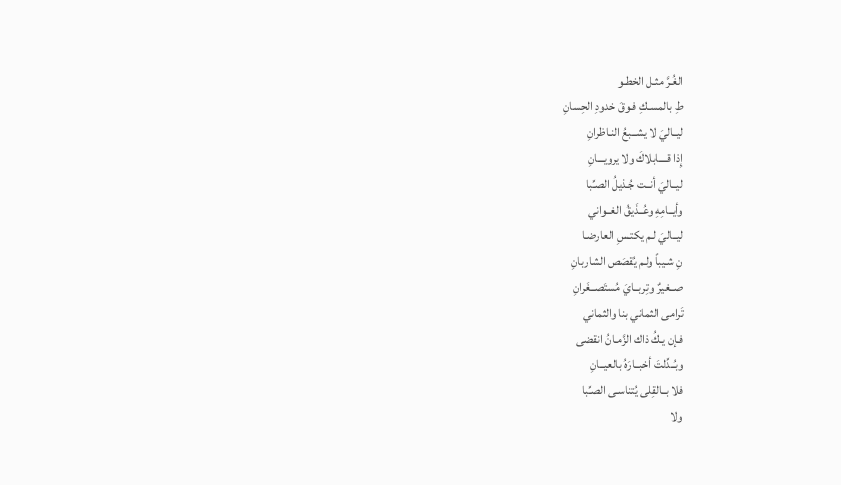الغُـرَّ مثـل الخطـو
طِ بالمسـكِ فـوقَ خدودِ الحِسانِ
ليــاليَ لا يشــبعُ النـاظرانِ
إِذا قــــابلاكَ ولا يرويـــانِ
ليــاليَ أنــت جُـذيلُ الصـِّبا
وأيــامِهِ وعُــذَيقُ الغــواني
ليــاليَ لـم يكتـسِ العارضـا
نِ شـيباً ولـم يُقصَص الشاربانِ
صــغيرٌ وتِربــايَ مُستَصــغَرانِ
تَرامى الثماني بنا والثماني
فـإن يـكُ ذاك الزَّمـانُ انقضى
وبُــدِّلتَ أخبــارَهُ بالعيــانِ
فلا بــالقِلى يُتناسـى الصـِّبا
ولا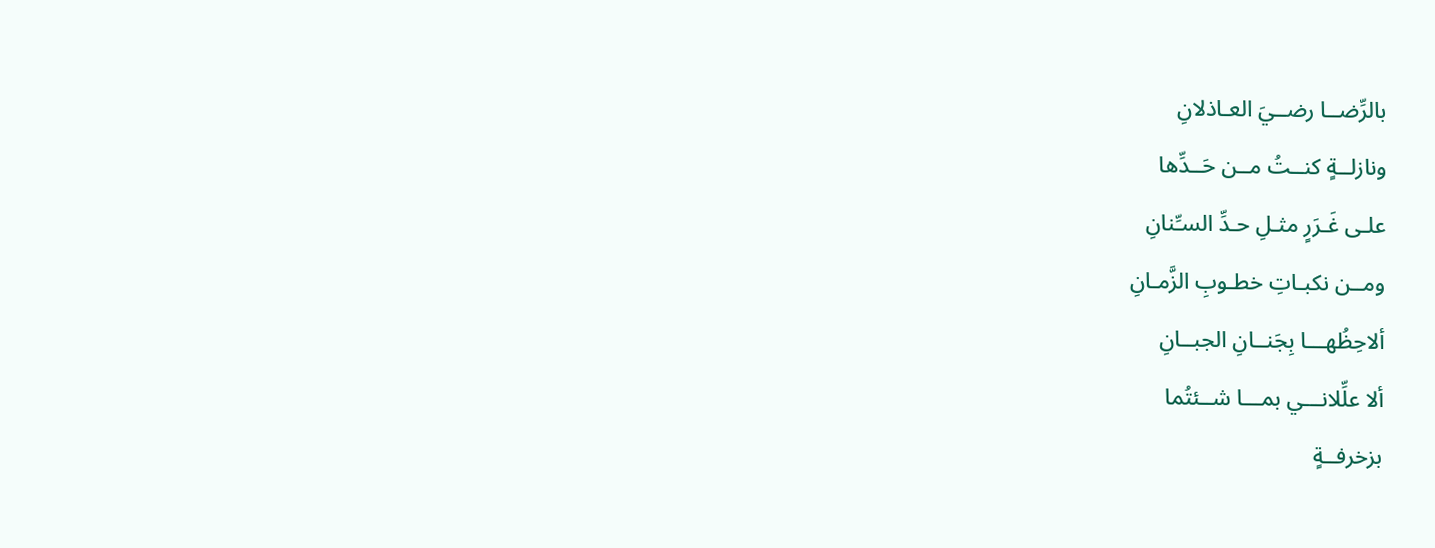بالرِّضــا رضــيَ العـاذلانِ
ونازلــةٍ كنــتُ مــن حَــدِّها
علـى غَـرَرٍ مثـلِ حـدِّ السـِّنانِ
ومــن نكبـاتِ خطـوبِ الزَّمـانِ
ألاحِظُهـــا بِجَنــانِ الجبــانِ
ألا علِّلانـــي بمـــا شــئتُما
بزخرفــةٍ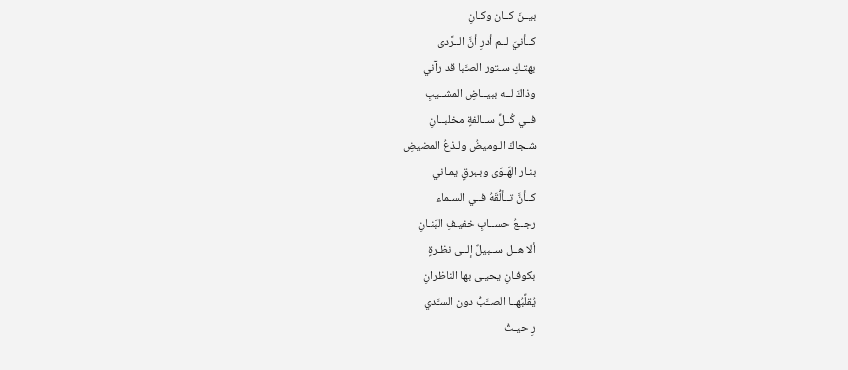بيــنَ كــان وكـانِ
كــأنيَ لــم أدرِ أنَّ الــرَّدى
بهتـكِ سـتور الصـَّبا قد رآني
وذاكَ لــه ببيــاضِ المشــيبِ
فــي كُــلِّ ســالفةٍ مخلبــانِ
شـجاكَ الـوميضُ ولـذعُ المضيضِ
بنـار الهَـوَى وبـبرقٍ يمـاني
كــأنَّ تــألُّقَهُ فــي السـماء
رجــعُ حســابِ خفيـفِ البَنـانِ
ألا هــل ســبيلٌ إلــى نظـرةٍ
بكوفـانِ يحيـى بها الناظرانِ
يُقلِّبُهــا الصــَّبُّ دون السـَّدي
رِ حيـثُ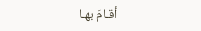أقـامَ بهـا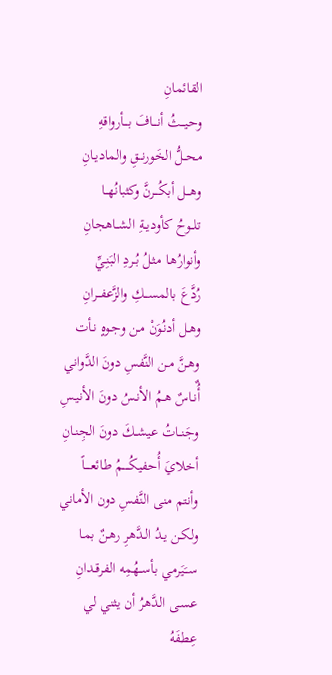القائمانِ
وحيـــثُ أنـــافَ بـــأرواقهِ
محــلُّ الخَورنــقِ والماديـانِ
وهـــل أبكُـــرنَّ وكثبانُهــا
تلــوحُ كأوديــةِ الشــاهجانِ
وأنوارُهـا مثـلُ بُـردِ البَنِـيِّ
رُدَّعَ بالمســـكِ والزَّعفـــرانِ
وهـل أدنُـوَنْ مـن وجـوهٍ نـأت
وهـنَّ مـن النَّفسِ دونَ الدَّواني
أٌُنـاسٌ هـمُ الأنـسُ دونَ الأنيـسِ
وجَنــاتُ عيشــكَ دونَ الجِنـانِ
أخلايَ أُحفيكُـــــمُ طائعــــاً
وأنتم منى النَّفسِ دون الأماني
ولكـن يـدُ الـدَّهرِ رهـنٌ بمـا
ســَيَرمي بأســهُمِه الفرقـدانِ
عسـى الدَّهرُ أن يثني لي عِطفَهُ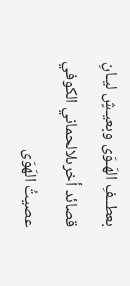بعطــفِ الهَـوَى وبعيـشٍ ليـانِ
قصائد أخرىلالحماني الكوفي
عصيتُ الهَوَى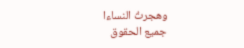وهجرتُ النساءا
جميع الحقوق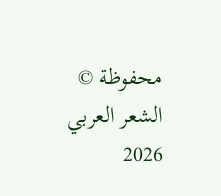محفوظة © الشعر العربي 2026